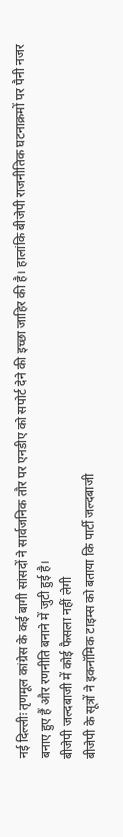नई दिल्लीः तृणमूल कांग्रेस के कई बागी सांसदों ने सार्वजनिक तौर पर एनडीए को सपोर्ट देने की इच्छा जाहिर की है। हालांकि बीजेपी राजनीतिक घटनाक्रमों पर पैनी नजर बनाए हुए हैं और रणनीति बनाने में जुटी हुई है।
बीजेपी जल्दबाजी में कोई फैसला नहीं लेगी
बीजेपी के सूत्रों ने इकनॉमिक टाइम्स को बताया कि पार्टी जल्दबाजी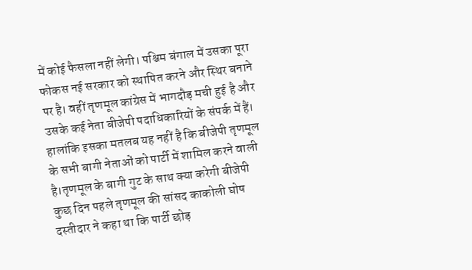में कोई फैसला नहीं लेगी। पश्चिम बंगाल में उसका पूरा फोकस नई सरकार को स्थापित करने और स्थिर बनाने पर है। वहीं तृणमूल कांग्रेस में भागदौड़ मची हुई है और उसके कई नेता बीजेपी पदाधिकारियों के संपर्क में हैं। हालांकि इसका मतलब यह नहीं है कि बीजेपी तृणमूल के सभी बागी नेताओं को पार्टी में शामिल करने वाली है।तृणमूल के बागी गुट के साथ क्या करेगी बीजेपी
कुछ दिन पहले तृणमूल की सांसद काकोली घोष दस्तीदार ने कहा था कि पार्टी छोड़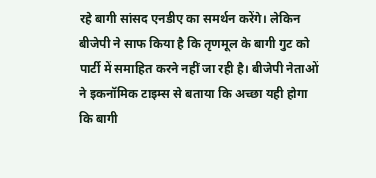रहे बागी सांसद एनडीए का समर्थन करेंगे। लेकिन बीजेपी ने साफ किया है कि तृणमूल के बागी गुट को पार्टी में समाहित करने नहीं जा रही है। बीजेपी नेताओं ने इकनॉमिक टाइम्स से बताया कि अच्छा यही होगा कि बागी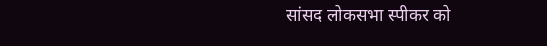सांसद लोकसभा स्पीकर को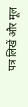पत्र लिखें और मूल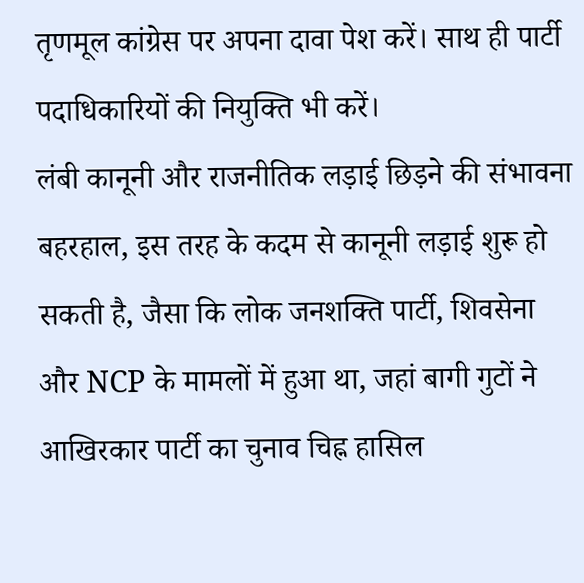तृणमूल कांग्रेस पर अपना दावा पेश करें। साथ ही पार्टी पदाधिकारियों की नियुक्ति भी करें।
लंबी कानूनी और राजनीतिक लड़ाई छिड़ने की संभावना
बहरहाल, इस तरह के कदम से कानूनी लड़ाई शुरू हो सकती है, जैसा कि लोक जनशक्ति पार्टी, शिवसेना और NCP के मामलों में हुआ था, जहां बागी गुटों ने आखिरकार पार्टी का चुनाव चिह्न हासिल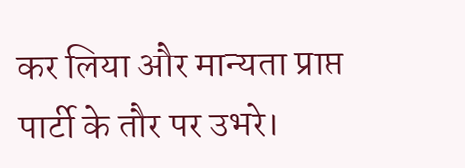कर लिया और मान्यता प्राप्त पार्टी के तौर पर उभरे।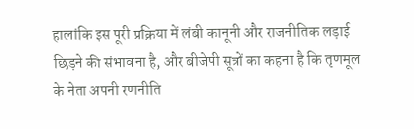हालांकि इस पूरी प्रक्रिया में लंबी कानूनी और राजनीतिक लड़ाई छिड़ने की संभावना है, और बीजेपी सूत्रों का कहना है कि तृणमूल के नेता अपनी रणनीति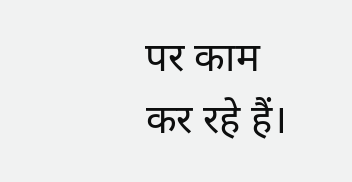पर काम कर रहे हैं।